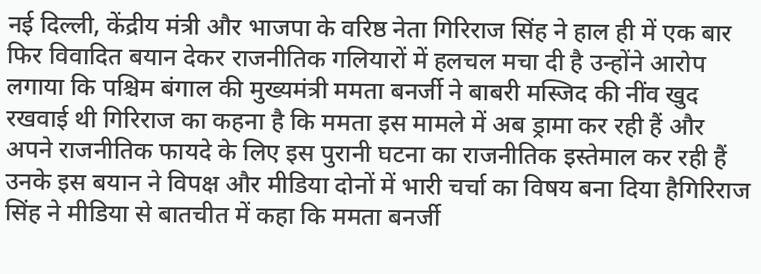नई दिल्ली, केंद्रीय मंत्री और भाजपा के वरिष्ठ नेता गिरिराज सिंह ने हाल ही में एक बार फिर विवादित बयान देकर राजनीतिक गलियारों में हलचल मचा दी है उन्होंने आरोप लगाया कि पश्चिम बंगाल की मुख्यमंत्री ममता बनर्जी ने बाबरी मस्जिद की नींव खुद रखवाई थी गिरिराज का कहना है कि ममता इस मामले में अब ड्रामा कर रही हैं और अपने राजनीतिक फायदे के लिए इस पुरानी घटना का राजनीतिक इस्तेमाल कर रही हैं उनके इस बयान ने विपक्ष और मीडिया दोनों में भारी चर्चा का विषय बना दिया हैगिरिराज सिंह ने मीडिया से बातचीत में कहा कि ममता बनर्जी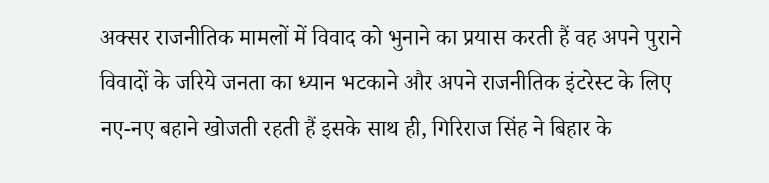अक्सर राजनीतिक मामलों में विवाद को भुनाने का प्रयास करती हैं वह अपने पुराने विवादों के जरिये जनता का ध्यान भटकाने और अपने राजनीतिक इंटरेस्ट के लिए नए-नए बहाने खोजती रहती हैं इसके साथ ही, गिरिराज सिंह ने बिहार के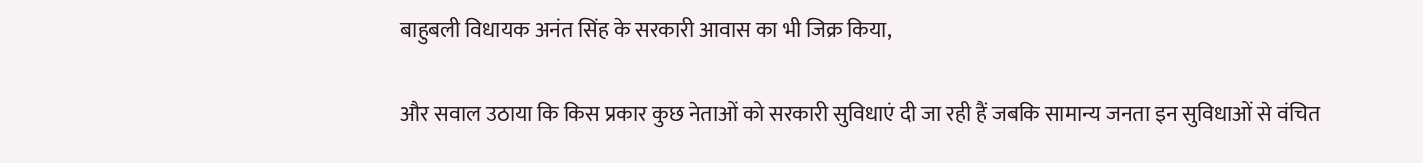बाहुबली विधायक अनंत सिंह के सरकारी आवास का भी जिक्र किया,

और सवाल उठाया कि किस प्रकार कुछ नेताओं को सरकारी सुविधाएं दी जा रही हैं जबकि सामान्य जनता इन सुविधाओं से वंचित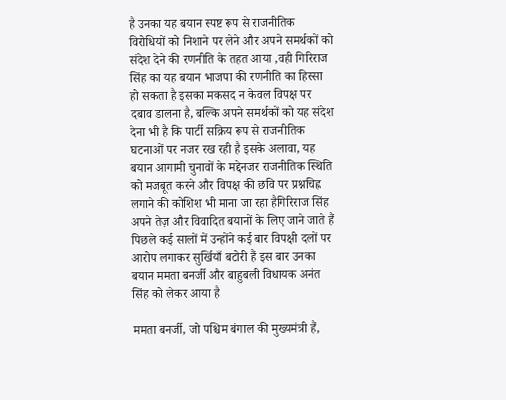है उनका यह बयान स्पष्ट रूप से राजनीतिक विरोधियों को निशाने पर लेने और अपने समर्थकों को संदेश देने की रणनीति के तहत आया ,वही गिरिराज सिंह का यह बयान भाजपा की रणनीति का हिस्सा हो सकता है इसका मकसद न केवल विपक्ष पर दबाव डालना है, बल्कि अपने समर्थकों को यह संदेश देना भी है कि पार्टी सक्रिय रूप से राजनीतिक घटनाओं पर नजर रख रही है इसके अलावा, यह बयान आगामी चुनावों के मद्देनजर राजनीतिक स्थिति को मजबूत करने और विपक्ष की छवि पर प्रश्नचिह्न लगाने की कोशिश भी माना जा रहा हैगिरिराज सिंह अपने तेज़ और विवादित बयानों के लिए जाने जाते हैं पिछले कई सालों में उन्होंने कई बार विपक्षी दलों पर आरोप लगाकर सुर्खियाँ बटोरी हैं इस बार उनका बयान ममता बनर्जी और बाहुबली विधायक अनंत सिंह को लेकर आया है

ममता बनर्जी, जो पश्चिम बंगाल की मुख्यमंत्री हैं,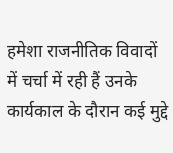हमेशा राजनीतिक विवादों में चर्चा में रही हैं उनके कार्यकाल के दौरान कई मुद्दे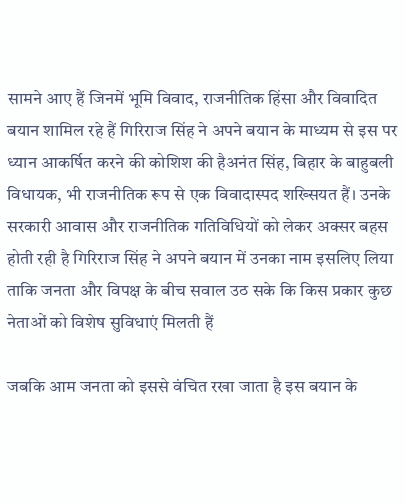सामने आए हैं जिनमें भूमि विवाद, राजनीतिक हिंसा और विवादित बयान शामिल रहे हैं गिरिराज सिंह ने अपने बयान के माध्यम से इस पर ध्यान आकर्षित करने की कोशिश की हैअनंत सिंह, बिहार के बाहुबली विधायक, भी राजनीतिक रूप से एक विवादास्पद शख्सियत हैं। उनके सरकारी आवास और राजनीतिक गतिविधियों को लेकर अक्सर बहस होती रही है गिरिराज सिंह ने अपने बयान में उनका नाम इसलिए लिया ताकि जनता और विपक्ष के बीच सवाल उठ सके कि किस प्रकार कुछ नेताओं को विशेष सुविधाएं मिलती हैं

जबकि आम जनता को इससे वंचित रखा जाता है इस बयान के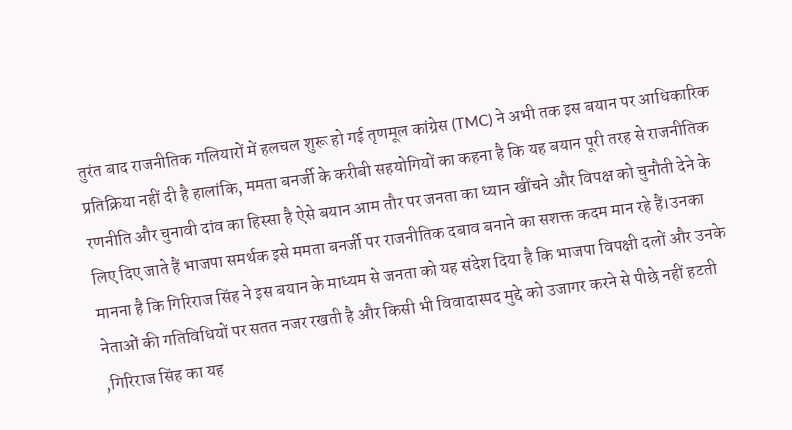तुरंत बाद राजनीतिक गलियारों में हलचल शुरू हो गई तृणमूल कांग्रेस (TMC) ने अभी तक इस बयान पर आधिकारिक प्रतिक्रिया नहीं दी है हालांकि, ममता बनर्जी के करीबी सहयोगियों का कहना है कि यह बयान पूरी तरह से राजनीतिक रणनीति और चुनावी दांव का हिस्सा है ऐसे बयान आम तौर पर जनता का ध्यान खींचने और विपक्ष को चुनौती देने के लिए दिए जाते हैं भाजपा समर्थक इसे ममता बनर्जी पर राजनीतिक दबाव बनाने का सशक्त कदम मान रहे हैं।उनका मानना है कि गिरिराज सिंह ने इस बयान के माध्यम से जनता को यह संदेश दिया है कि भाजपा विपक्षी दलों और उनके नेताओं की गतिविधियों पर सतत नजर रखती है और किसी भी विवादास्पद मुद्दे को उजागर करने से पीछे नहीं हटती ,गिरिराज सिंह का यह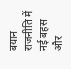बयान राजनीति में नई बहस और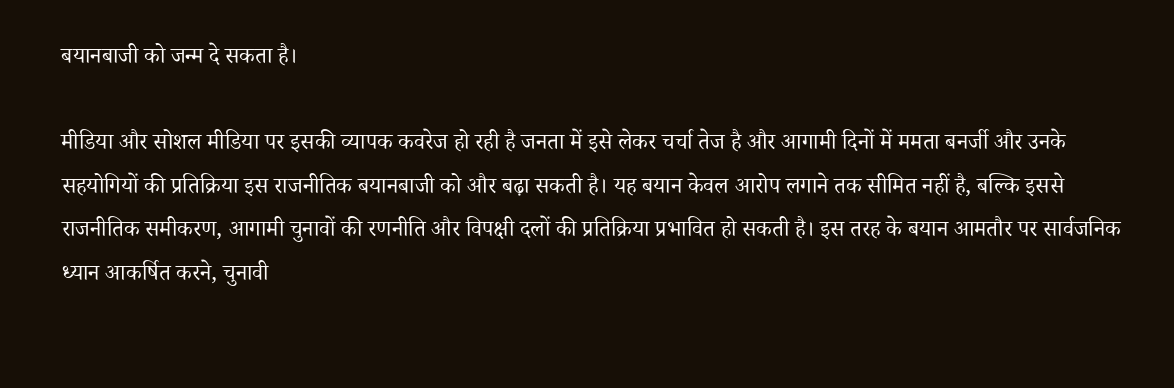बयानबाजी को जन्म दे सकता है।

मीडिया और सोशल मीडिया पर इसकी व्यापक कवरेज हो रही है जनता में इसे लेकर चर्चा तेज है और आगामी दिनों में ममता बनर्जी और उनके सहयोगियों की प्रतिक्रिया इस राजनीतिक बयानबाजी को और बढ़ा सकती है। यह बयान केवल आरोप लगाने तक सीमित नहीं है, बल्कि इससे राजनीतिक समीकरण, आगामी चुनावों की रणनीति और विपक्षी दलों की प्रतिक्रिया प्रभावित हो सकती है। इस तरह के बयान आमतौर पर सार्वजनिक ध्यान आकर्षित करने, चुनावी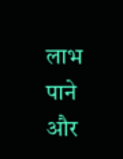लाभ पाने और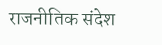राजनीतिक संदेश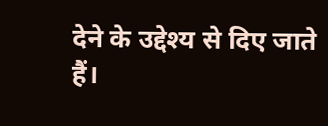देने के उद्देश्य से दिए जाते हैं।